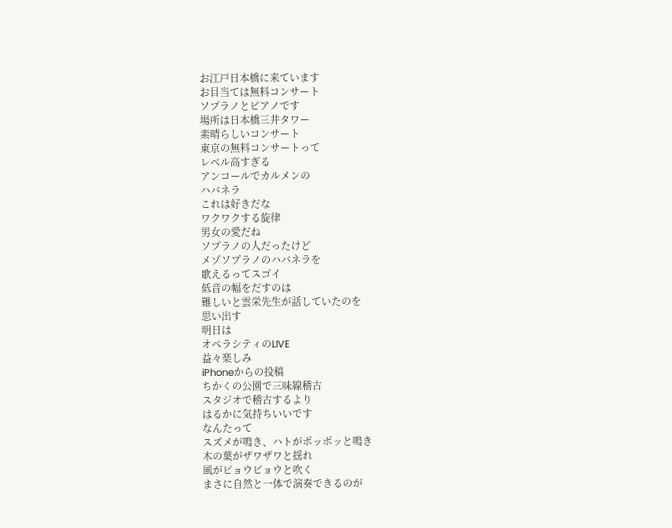お江戸日本橋に来ています
お目当ては無料コンサート
ソプラノとピアノです
場所は日本橋三井タワー
素晴らしいコンサート
東京の無料コンサートって
レベル高すぎる
アンコールでカルメンの
ハバネラ
これは好きだな
ワクワクする旋律
男女の愛だね
ソプラノの人だったけど
メゾソプラノのハバネラを
歌えるってスゴイ
低音の幅をだすのは
難しいと雲栄先生が話していたのを
思い出す
明日は
オペラシティのLIVE
益々楽しみ
iPhoneからの投稿
ちかくの公園で三味線稽古
スタジオで稽古するより
はるかに気持ちいいです
なんたって
スズメが鳴き、ハトがポッポッと鳴き
木の葉がザワザワと揺れ
風がビョウビョウと吹く
まさに自然と一体で演奏できるのが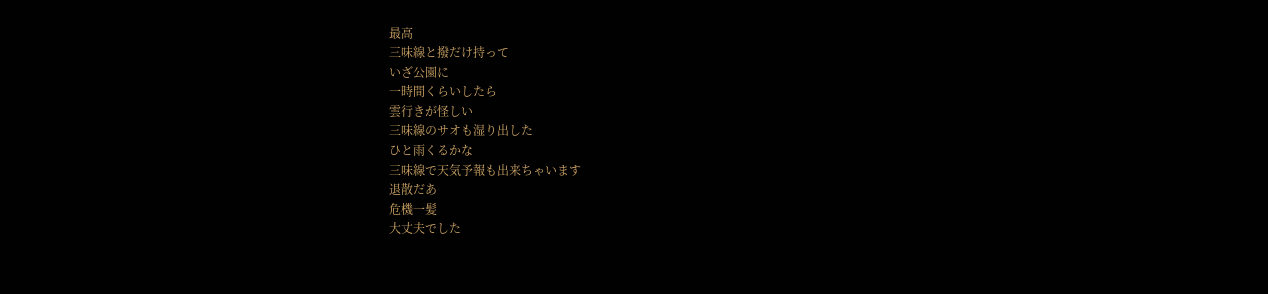最高
三味線と撥だけ持って
いざ公園に
一時間くらいしたら
雲行きが怪しい
三味線のサオも湿り出した
ひと雨くるかな
三味線で天気予報も出来ちゃいます
退散だあ
危機一髪
大丈夫でした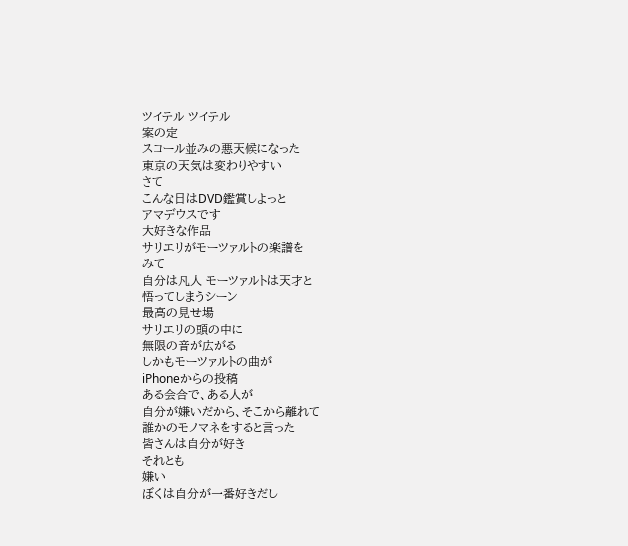ツイテル ツイテル
案の定
スコール並みの悪天候になった
東京の天気は変わりやすい
さて
こんな日はDVD鑑賞しよっと
アマデウスです
大好きな作品
サリエリがモーツァルトの楽譜を
みて
自分は凡人 モーツァルトは天才と
悟ってしまうシーン
最高の見せ場
サリエリの頭の中に
無限の音が広がる
しかもモーツァルトの曲が
iPhoneからの投稿
ある会合で、ある人が
自分が嫌いだから、そこから離れて
誰かのモノマネをすると言った
皆さんは自分が好き
それとも
嫌い
ぼくは自分が一番好きだし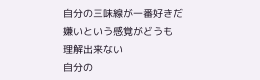自分の三味線が一番好きだ
嫌いという感覚がどうも
理解出来ない
自分の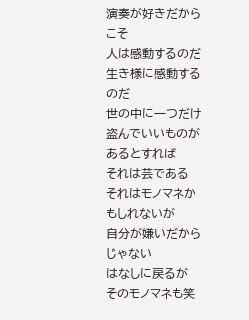演奏が好きだからこそ
人は感動するのだ
生き様に感動するのだ
世の中に一つだけ盗んでいいものが
あるとすれば
それは芸である
それはモノマネかもしれないが
自分が嫌いだからじゃない
はなしに戻るが
そのモノマネも笑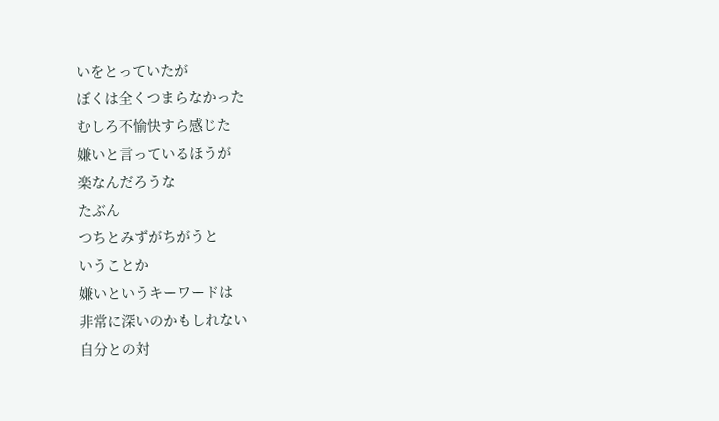いをとっていたが
ぼくは全くつまらなかった
むしろ不愉快すら感じた
嫌いと言っているほうが
楽なんだろうな
たぶん
つちとみずがちがうと
いうことか
嫌いというキーワードは
非常に深いのかもしれない
自分との対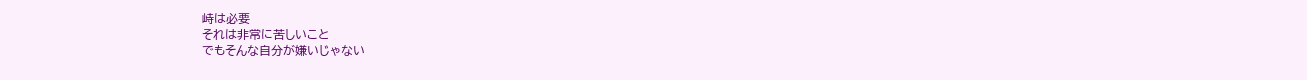峙は必要
それは非常に苦しいこと
でもそんな自分が嫌いじゃない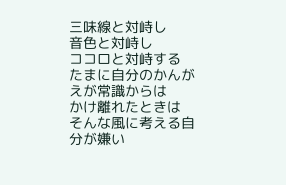三味線と対峙し
音色と対峙し
ココロと対峙する
たまに自分のかんがえが常識からは
かけ離れたときは
そんな風に考える自分が嫌い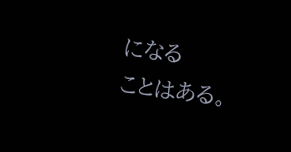になる
ことはある。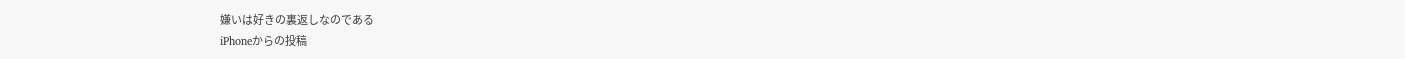嫌いは好きの裏返しなのである
iPhoneからの投稿